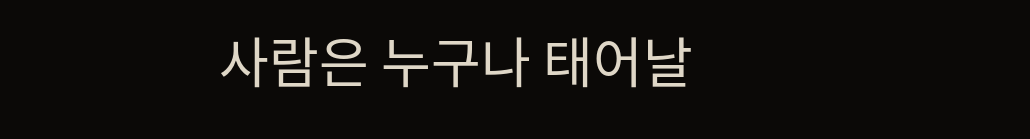사람은 누구나 태어날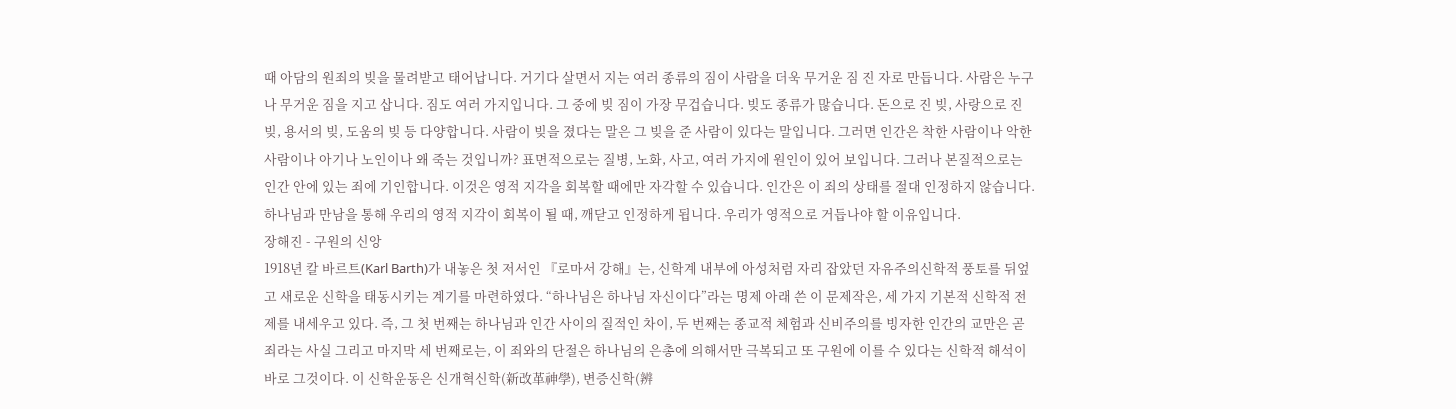때 아담의 원죄의 빚을 물려받고 태어납니다. 거기다 살면서 지는 여러 종류의 짐이 사람을 더욱 무거운 짐 진 자로 만듭니다. 사람은 누구나 무거운 짐을 지고 삽니다. 짐도 여러 가지입니다. 그 중에 빚 짐이 가장 무겁습니다. 빚도 종류가 많습니다. 돈으로 진 빚, 사랑으로 진 빚, 용서의 빚, 도움의 빚 등 다양합니다. 사람이 빚을 졌다는 말은 그 빚을 준 사람이 있다는 말입니다. 그러면 인간은 착한 사람이나 악한 사람이나 아기나 노인이나 왜 죽는 것입니까? 표면적으로는 질병, 노화, 사고, 여러 가지에 원인이 있어 보입니다. 그러나 본질적으로는 인간 안에 있는 죄에 기인합니다. 이것은 영적 지각을 회복할 때에만 자각할 수 있습니다. 인간은 이 죄의 상태를 절대 인정하지 않습니다. 하나님과 만남을 통해 우리의 영적 지각이 회복이 될 때, 깨닫고 인정하게 됩니다. 우리가 영적으로 거듭나야 할 이유입니다.
장해진 - 구원의 신앙
1918년 칼 바르트(Karl Barth)가 내놓은 첫 저서인 『로마서 강해』는, 신학계 내부에 아성처럼 자리 잡았던 자유주의신학적 풍토를 뒤엎고 새로운 신학을 태동시키는 계기를 마련하였다. “하나님은 하나님 자신이다”라는 명제 아래 쓴 이 문제작은, 세 가지 기본적 신학적 전제를 내세우고 있다. 즉, 그 첫 번째는 하나님과 인간 사이의 질적인 차이, 두 번째는 종교적 체험과 신비주의를 빙자한 인간의 교만은 곧 죄라는 사실 그리고 마지막 세 번째로는, 이 죄와의 단절은 하나님의 은총에 의해서만 극복되고 또 구원에 이를 수 있다는 신학적 해석이 바로 그것이다. 이 신학운동은 신개혁신학(新改革神學), 변증신학(辨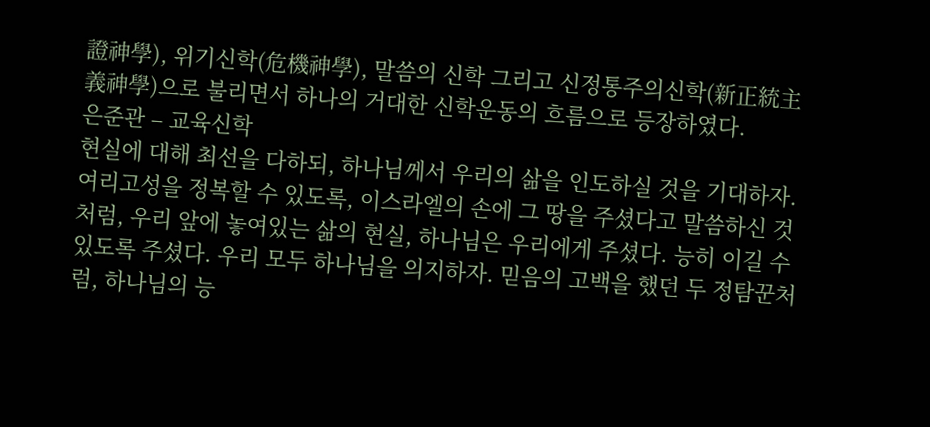證神學), 위기신학(危機神學), 말씀의 신학 그리고 신정통주의신학(新正統主義神學)으로 불리면서 하나의 거대한 신학운동의 흐름으로 등장하였다.
은준관 – 교육신학
현실에 대해 최선을 다하되, 하나님께서 우리의 삶을 인도하실 것을 기대하자. 여리고성을 정복할 수 있도록, 이스라엘의 손에 그 땅을 주셨다고 말씀하신 것처럼, 우리 앞에 놓여있는 삶의 현실, 하나님은 우리에게 주셨다. 능히 이길 수 있도록 주셨다. 우리 모두 하나님을 의지하자. 믿음의 고백을 했던 두 정탐꾼처럼, 하나님의 능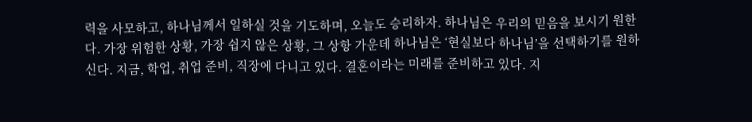력을 사모하고, 하나님께서 일하실 것을 기도하며, 오늘도 승리하자. 하나님은 우리의 믿음을 보시기 원한다. 가장 위험한 상황, 가장 쉽지 않은 상황, 그 상항 가운데 하나님은 ‘현실보다 하나님’을 선택하기를 원하신다. 지금, 학업, 취업 준비, 직장에 다니고 있다. 결혼이라는 미래를 준비하고 있다. 지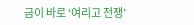금이 바로 ‘여리고 전쟁’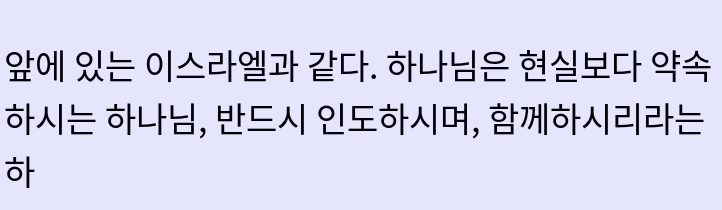앞에 있는 이스라엘과 같다. 하나님은 현실보다 약속하시는 하나님, 반드시 인도하시며, 함께하시리라는 하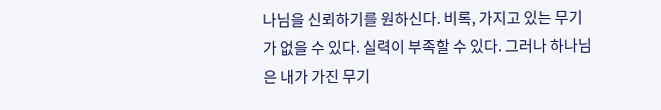나님을 신뢰하기를 원하신다. 비록, 가지고 있는 무기가 없을 수 있다. 실력이 부족할 수 있다. 그러나 하나님은 내가 가진 무기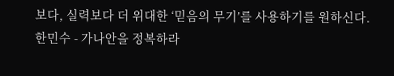보다, 실력보다 더 위대한 ‘믿음의 무기’를 사용하기를 원하신다.
한민수 - 가나안을 정복하라